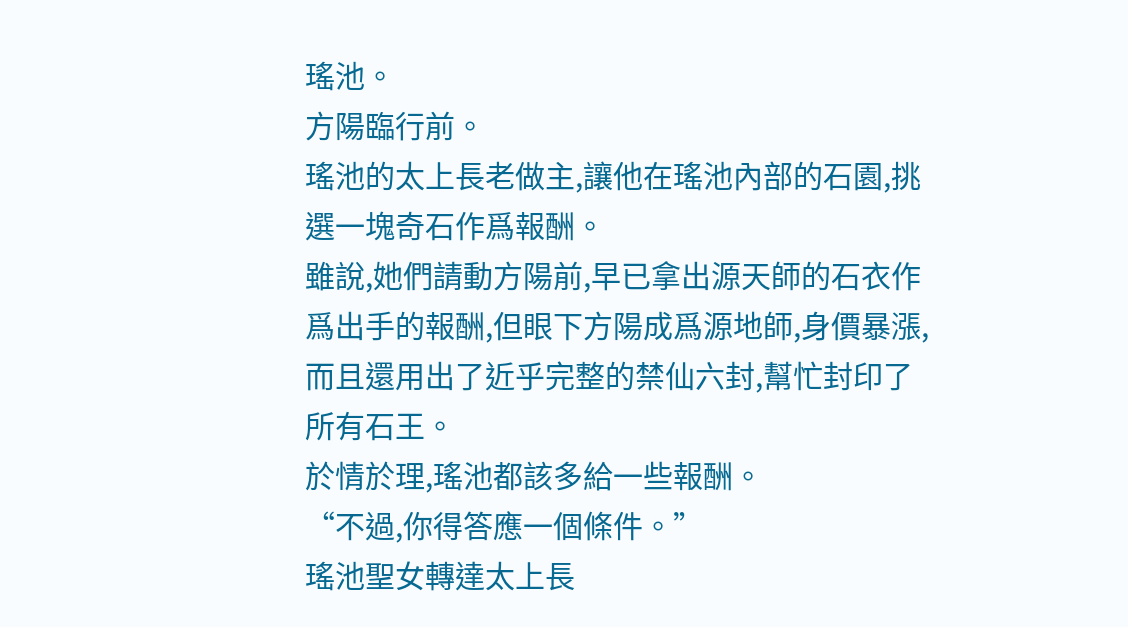瑤池。
方陽臨行前。
瑤池的太上長老做主,讓他在瑤池內部的石園,挑選一塊奇石作爲報酬。
雖說,她們請動方陽前,早已拿出源天師的石衣作爲出手的報酬,但眼下方陽成爲源地師,身價暴漲,而且還用出了近乎完整的禁仙六封,幫忙封印了所有石王。
於情於理,瑤池都該多給一些報酬。
“不過,你得答應一個條件。”
瑤池聖女轉達太上長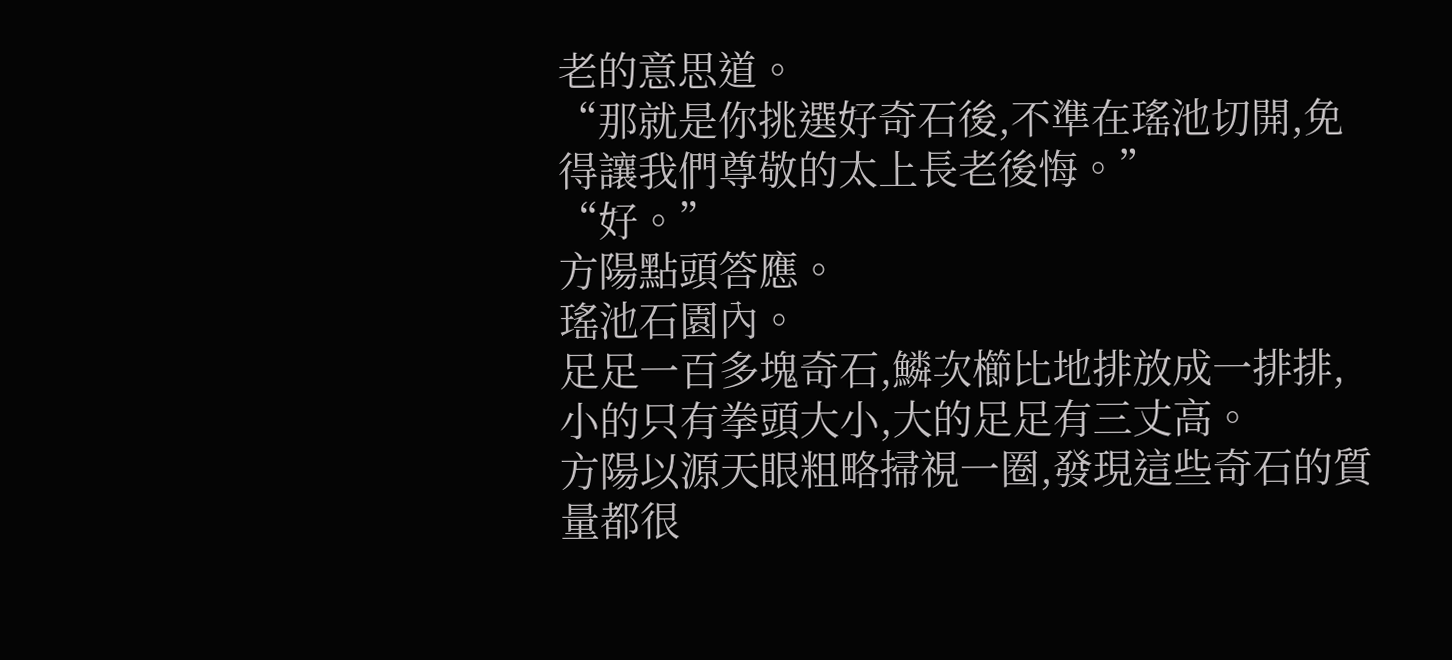老的意思道。
“那就是你挑選好奇石後,不準在瑤池切開,免得讓我們尊敬的太上長老後悔。”
“好。”
方陽點頭答應。
瑤池石園內。
足足一百多塊奇石,鱗次櫛比地排放成一排排,小的只有拳頭大小,大的足足有三丈高。
方陽以源天眼粗略掃視一圈,發現這些奇石的質量都很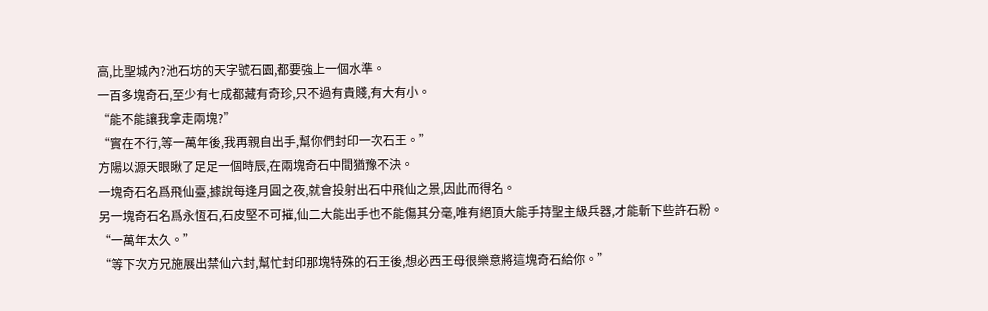高,比聖城內?池石坊的天字號石園,都要強上一個水準。
一百多塊奇石,至少有七成都藏有奇珍,只不過有貴賤,有大有小。
“能不能讓我拿走兩塊?”
“實在不行,等一萬年後,我再親自出手,幫你們封印一次石王。”
方陽以源天眼瞅了足足一個時辰,在兩塊奇石中間猶豫不決。
一塊奇石名爲飛仙臺,據說每逢月圓之夜,就會投射出石中飛仙之景,因此而得名。
另一塊奇石名爲永恆石,石皮堅不可摧,仙二大能出手也不能傷其分毫,唯有絕頂大能手持聖主級兵器,才能斬下些許石粉。
“一萬年太久。”
“等下次方兄施展出禁仙六封,幫忙封印那塊特殊的石王後,想必西王母很樂意將這塊奇石給你。”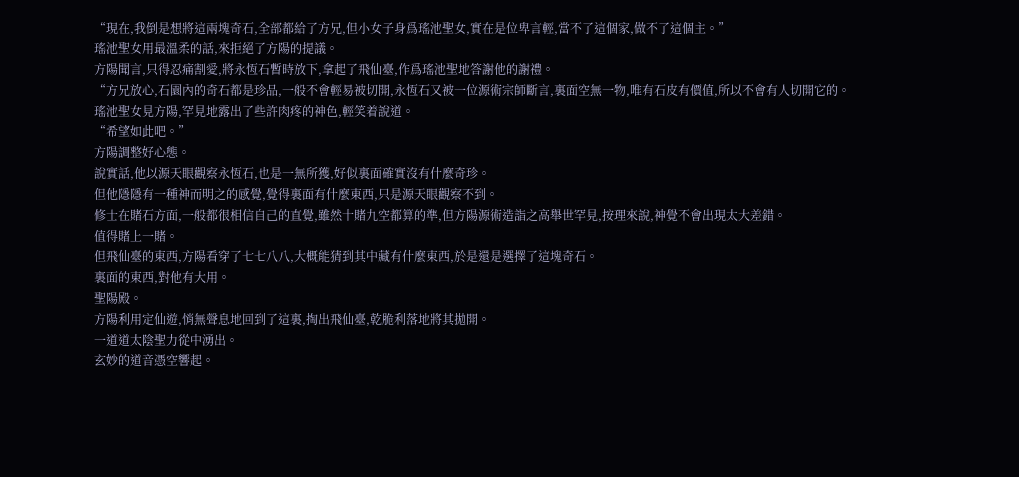“現在,我倒是想將這兩塊奇石,全部都給了方兄,但小女子身爲瑤池聖女,實在是位卑言輕,當不了這個家,做不了這個主。”
瑤池聖女用最溫柔的話,來拒絕了方陽的提議。
方陽聞言,只得忍痛割愛,將永恆石暫時放下,拿起了飛仙臺,作爲瑤池聖地答謝他的謝禮。
“方兄放心,石園內的奇石都是珍品,一般不會輕易被切開,永恆石又被一位源術宗師斷言,裏面空無一物,唯有石皮有價值,所以不會有人切開它的。
瑤池聖女見方陽,罕見地露出了些許肉疼的神色,輕笑着說道。
“希望如此吧。”
方陽調整好心態。
說實話,他以源天眼觀察永恆石,也是一無所獲,好似裏面確實沒有什麼奇珍。
但他隱隱有一種神而明之的感覺,覺得裏面有什麼東西,只是源天眼觀察不到。
修士在賭石方面,一般都很相信自己的直覺,雖然十賭九空都算的準,但方陽源術造詣之高舉世罕見,按理來說,神覺不會出現太大差錯。
值得賭上一賭。
但飛仙臺的東西,方陽看穿了七七八八,大概能猜到其中藏有什麼東西,於是還是選擇了這塊奇石。
裏面的東西,對他有大用。
聖陽殿。
方陽利用定仙遊,悄無聲息地回到了這裏,掏出飛仙臺,乾脆利落地將其拋開。
一道道太陰聖力從中湧出。
玄妙的道音憑空響起。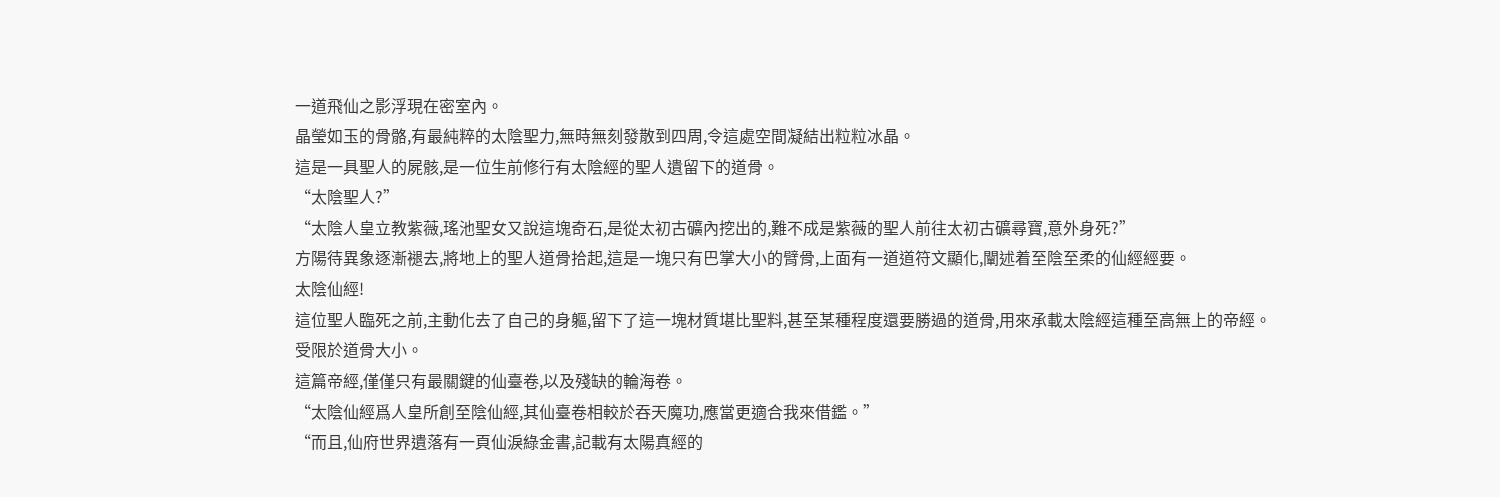一道飛仙之影浮現在密室內。
晶瑩如玉的骨骼,有最純粹的太陰聖力,無時無刻發散到四周,令這處空間凝結出粒粒冰晶。
這是一具聖人的屍骸,是一位生前修行有太陰經的聖人遺留下的道骨。
“太陰聖人?”
“太陰人皇立教紫薇,瑤池聖女又說這塊奇石,是從太初古礦內挖出的,難不成是紫薇的聖人前往太初古礦尋寶,意外身死?”
方陽待異象逐漸褪去,將地上的聖人道骨拾起,這是一塊只有巴掌大小的臂骨,上面有一道道符文顯化,闡述着至陰至柔的仙經經要。
太陰仙經!
這位聖人臨死之前,主動化去了自己的身軀,留下了這一塊材質堪比聖料,甚至某種程度還要勝過的道骨,用來承載太陰經這種至高無上的帝經。
受限於道骨大小。
這篇帝經,僅僅只有最關鍵的仙臺卷,以及殘缺的輪海卷。
“太陰仙經爲人皇所創至陰仙經,其仙臺卷相較於吞天魔功,應當更適合我來借鑑。”
“而且,仙府世界遺落有一頁仙淚綠金書,記載有太陽真經的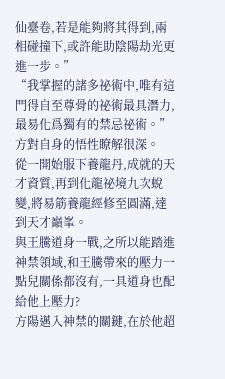仙臺卷,若是能夠將其得到,兩相碰撞下,或許能助陰陽劫光更進一步。”
“我掌握的諸多祕術中,唯有這門得自至尊骨的祕術最具潛力,最易化爲獨有的禁忌祕術。”
方對自身的悟性瞭解很深。
從一開始服下養龍丹,成就的天才資質,再到化龍祕境九次蛻變,將易筋養龍經修至圓滿,達到天才巔峯。
與王騰道身一戰,之所以能踏進神禁領域,和王騰帶來的壓力一點兒關係都沒有,一具道身也配給他上壓力?
方陽邁入神禁的關鍵,在於他超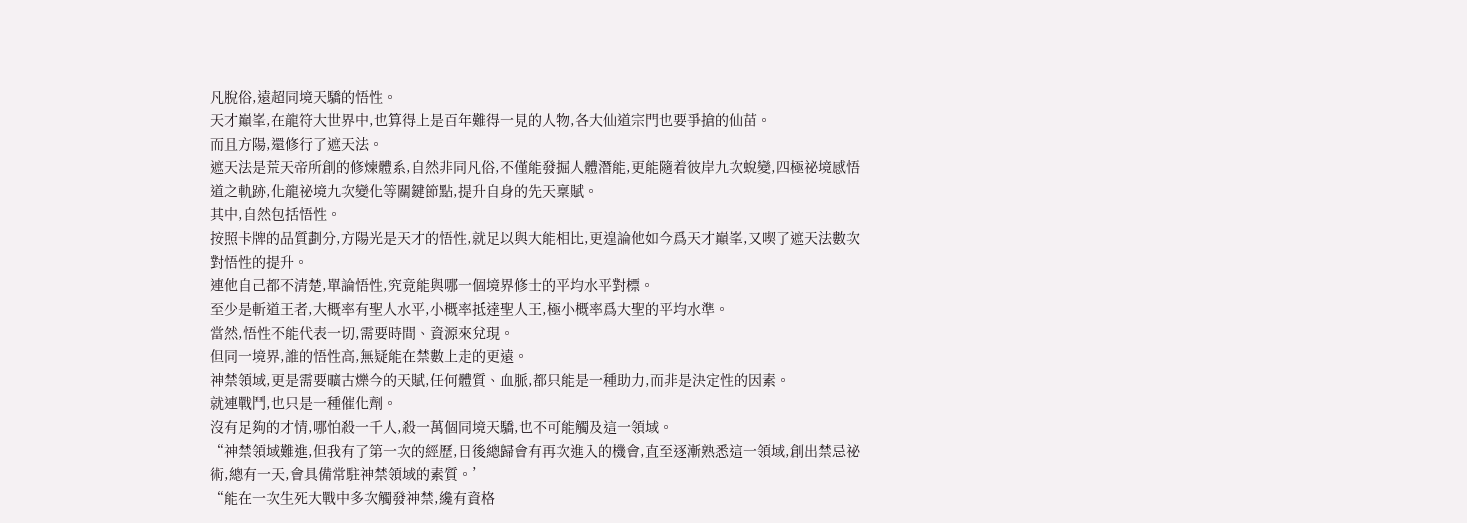凡脫俗,遠超同境天驕的悟性。
天才巔峯,在龍符大世界中,也算得上是百年難得一見的人物,各大仙道宗門也要爭搶的仙苗。
而且方陽,還修行了遮天法。
遮天法是荒天帝所創的修煉體系,自然非同凡俗,不僅能發掘人體潛能,更能隨着彼岸九次蛻變,四極祕境感悟道之軌跡,化龍祕境九次變化等關鍵節點,提升自身的先天稟賦。
其中,自然包括悟性。
按照卡牌的品質劃分,方陽光是天才的悟性,就足以與大能相比,更遑論他如今爲天才巔峯,又喫了遮天法數次對悟性的提升。
連他自己都不清楚,單論悟性,究竟能與哪一個境界修士的平均水平對標。
至少是斬道王者,大概率有聖人水平,小概率抵達聖人王,極小概率爲大聖的平均水準。
當然,悟性不能代表一切,需要時間、資源來兌現。
但同一境界,誰的悟性高,無疑能在禁數上走的更遠。
神禁領域,更是需要曠古爍今的天賦,任何體質、血脈,都只能是一種助力,而非是決定性的因素。
就連戰鬥,也只是一種催化劑。
沒有足夠的才情,哪怕殺一千人,殺一萬個同境天驕,也不可能觸及這一領域。
“神禁領域難進,但我有了第一次的經歷,日後總歸會有再次進入的機會,直至逐漸熟悉這一領域,創出禁忌祕術,總有一天,會具備常駐神禁領域的素質。’
“能在一次生死大戰中多次觸發神禁,纔有資格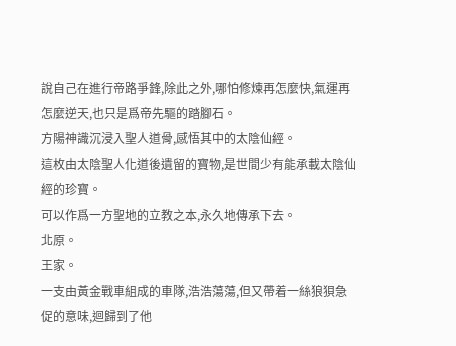說自己在進行帝路爭鋒,除此之外,哪怕修煉再怎麼快,氣運再怎麼逆天,也只是爲帝先驅的踏腳石。
方陽神識沉浸入聖人道骨,感悟其中的太陰仙經。
這枚由太陰聖人化道後遺留的寶物,是世間少有能承載太陰仙經的珍寶。
可以作爲一方聖地的立教之本,永久地傳承下去。
北原。
王家。
一支由黃金戰車組成的車隊,浩浩蕩蕩,但又帶着一絲狼狽急促的意味,迴歸到了他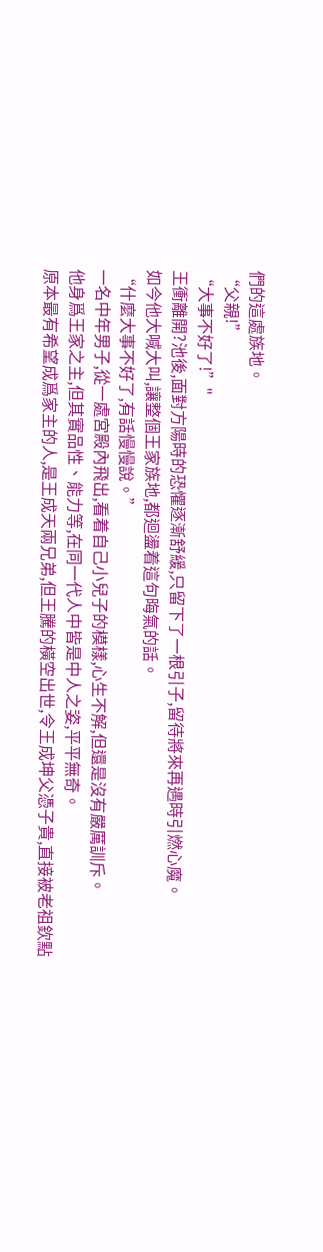們的這處族地。
“父親!”
“大事不好了!”"
王衝離開?池後,面對方陽時的恐懼逐漸舒緩,只留下了一根引子,留待將來再遇時引燃心魔。
如今他大喊大叫,讓整個王家族地,都迴盪着這句晦氣的話。
“什麼大事不好了,有話慢慢說。”
一名中年男子,從一處宮殿內飛出,看着自己小兒子的模樣,心生不解,但還是沒有嚴厲訓斥。
他身爲王家之主,但其實品性、能力等,在同一代人中皆是中人之姿,平平無奇。
原本最有希望成爲家主的人,是王成天兩兄弟,但王騰的橫空出世,令王成坤父憑子貴,直接被老祖欽點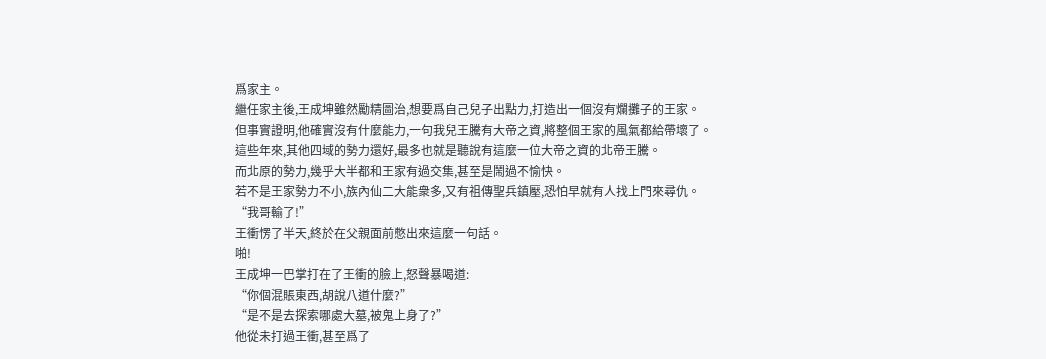爲家主。
繼任家主後,王成坤雖然勵精圖治,想要爲自己兒子出點力,打造出一個沒有爛攤子的王家。
但事實證明,他確實沒有什麼能力,一句我兒王騰有大帝之資,將整個王家的風氣都給帶壞了。
這些年來,其他四域的勢力還好,最多也就是聽說有這麼一位大帝之資的北帝王騰。
而北原的勢力,幾乎大半都和王家有過交集,甚至是鬧過不愉快。
若不是王家勢力不小,族內仙二大能衆多,又有祖傳聖兵鎮壓,恐怕早就有人找上門來尋仇。
“我哥輸了!”
王衝愣了半天,終於在父親面前憋出來這麼一句話。
啪!
王成坤一巴掌打在了王衝的臉上,怒聲暴喝道:
“你個混賬東西,胡說八道什麼?”
“是不是去探索哪處大墓,被鬼上身了?”
他從未打過王衝,甚至爲了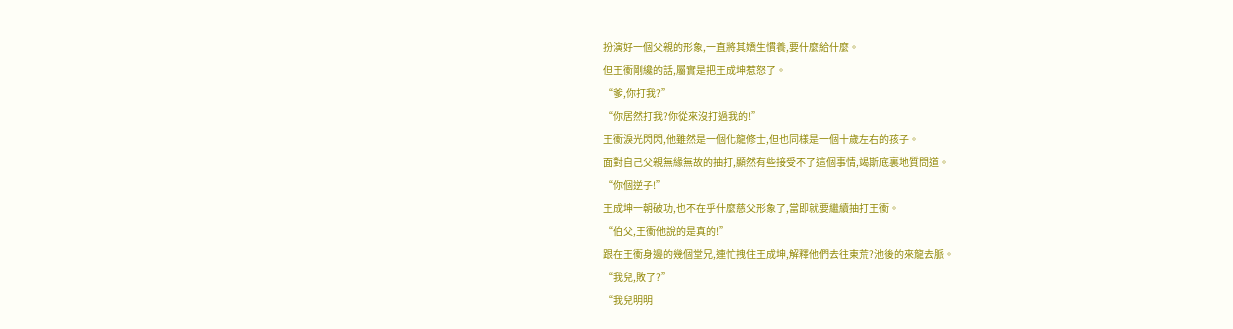扮演好一個父親的形象,一直將其嬌生慣養,要什麼給什麼。
但王衝剛纔的話,屬實是把王成坤惹怒了。
“爹,你打我?”
“你居然打我?你從來沒打過我的!”
王衝淚光閃閃,他雖然是一個化龍修士,但也同樣是一個十歲左右的孩子。
面對自己父親無緣無故的抽打,顯然有些接受不了這個事情,竭斯底裏地質問道。
“你個逆子!”
王成坤一朝破功,也不在乎什麼慈父形象了,當即就要繼續抽打王衝。
“伯父,王衝他說的是真的!”
跟在王衝身邊的幾個堂兄,連忙拽住王成坤,解釋他們去往東荒?池後的來龍去脈。
“我兒,敗了?”
“我兒明明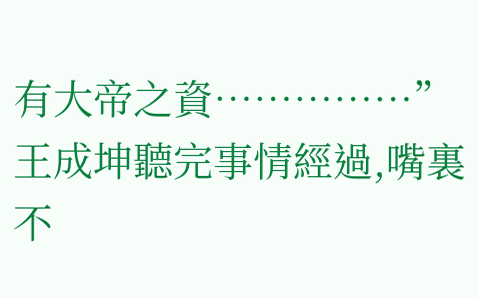有大帝之資……………”
王成坤聽完事情經過,嘴裏不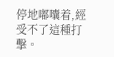停地嘟囔着,經受不了這種打擊。